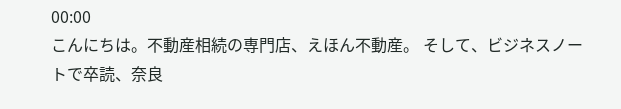00:00
こんにちは。不動産相続の専門店、えほん不動産。 そして、ビジネスノートで卒読、奈良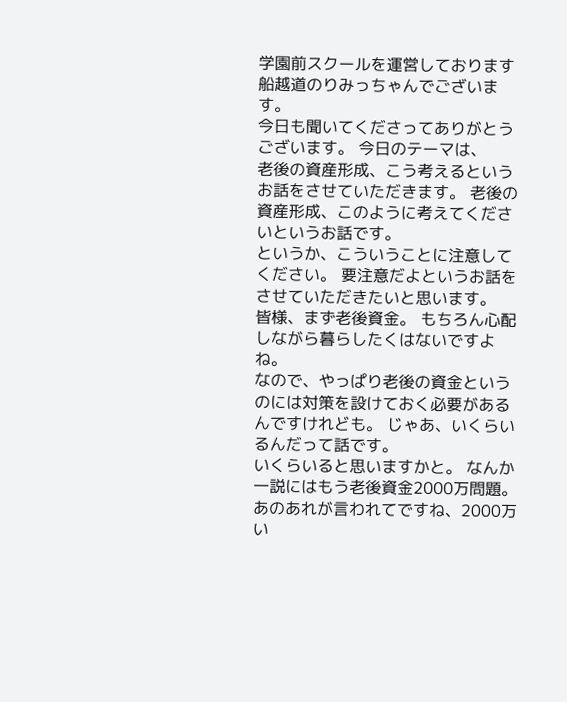学園前スクールを運営しております船越道のりみっちゃんでございます。
今日も聞いてくださってありがとうございます。 今日のテーマは、
老後の資産形成、こう考えるというお話をさせていただきます。 老後の資産形成、このように考えてくださいというお話です。
というか、こういうことに注意してください。 要注意だよというお話をさせていただきたいと思います。
皆様、まず老後資金。 もちろん心配しながら暮らしたくはないですよね。
なので、やっぱり老後の資金というのには対策を設けておく必要があるんですけれども。 じゃあ、いくらいるんだって話です。
いくらいると思いますかと。 なんか一説にはもう老後資金2000万問題。
あのあれが言われてですね、2000万い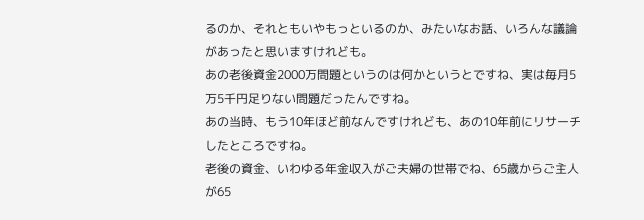るのか、それともいやもっといるのか、みたいなお話、いろんな議論があったと思いますけれども。
あの老後資金2000万問題というのは何かというとですね、実は毎月5万5千円足りない問題だったんですね。
あの当時、もう10年ほど前なんですけれども、あの10年前にリサーチしたところですね。
老後の資金、いわゆる年金収入がご夫婦の世帯でね、65歳からご主人が65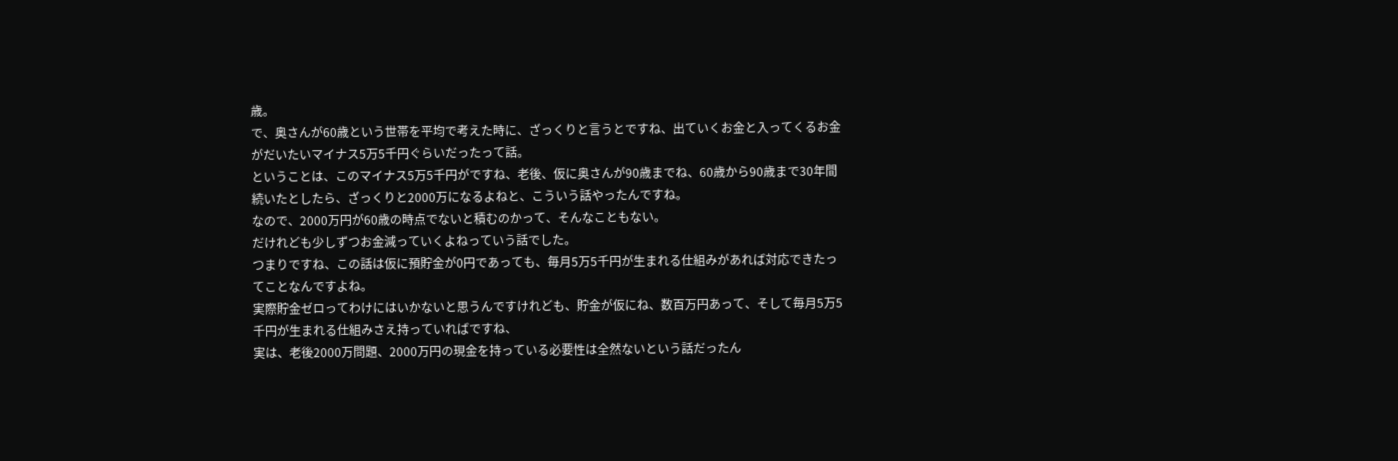歳。
で、奥さんが60歳という世帯を平均で考えた時に、ざっくりと言うとですね、出ていくお金と入ってくるお金がだいたいマイナス5万5千円ぐらいだったって話。
ということは、このマイナス5万5千円がですね、老後、仮に奥さんが90歳までね、60歳から90歳まで30年間続いたとしたら、ざっくりと2000万になるよねと、こういう話やったんですね。
なので、2000万円が60歳の時点でないと積むのかって、そんなこともない。
だけれども少しずつお金減っていくよねっていう話でした。
つまりですね、この話は仮に預貯金が0円であっても、毎月5万5千円が生まれる仕組みがあれば対応できたってことなんですよね。
実際貯金ゼロってわけにはいかないと思うんですけれども、貯金が仮にね、数百万円あって、そして毎月5万5千円が生まれる仕組みさえ持っていればですね、
実は、老後2000万問題、2000万円の現金を持っている必要性は全然ないという話だったん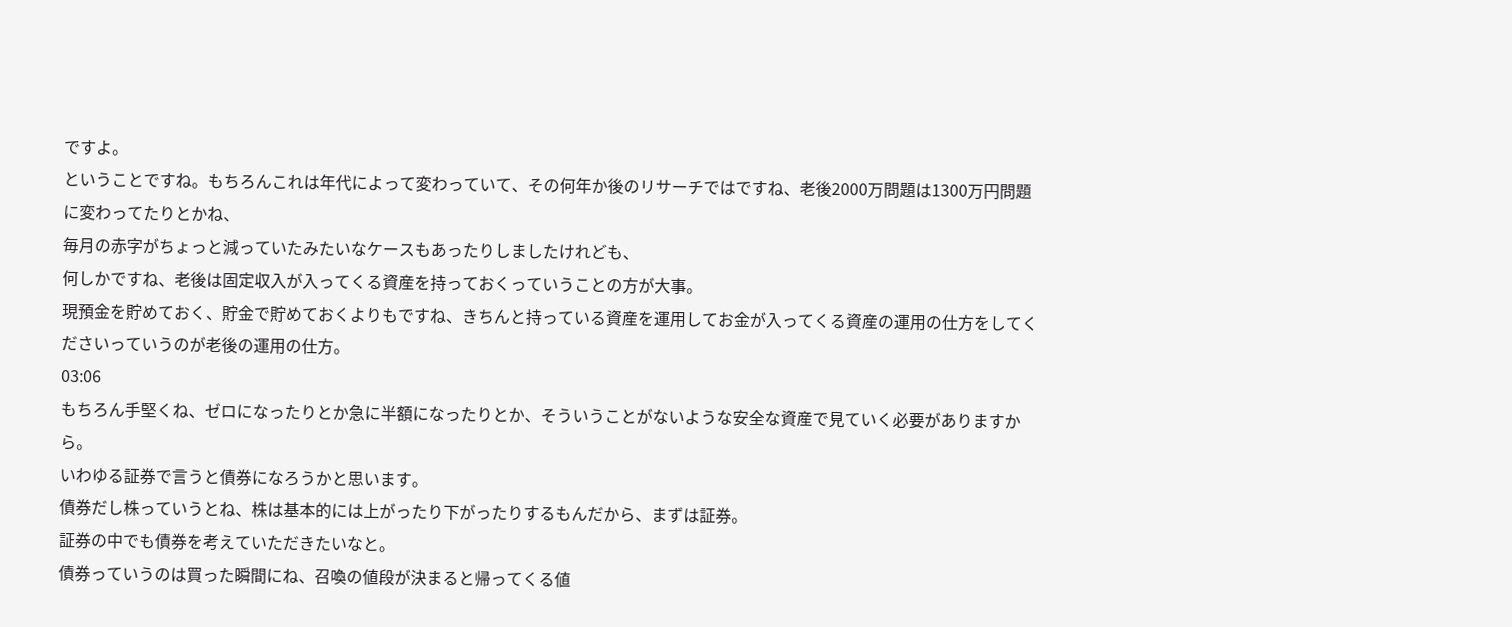ですよ。
ということですね。もちろんこれは年代によって変わっていて、その何年か後のリサーチではですね、老後2000万問題は1300万円問題に変わってたりとかね、
毎月の赤字がちょっと減っていたみたいなケースもあったりしましたけれども、
何しかですね、老後は固定収入が入ってくる資産を持っておくっていうことの方が大事。
現預金を貯めておく、貯金で貯めておくよりもですね、きちんと持っている資産を運用してお金が入ってくる資産の運用の仕方をしてくださいっていうのが老後の運用の仕方。
03:06
もちろん手堅くね、ゼロになったりとか急に半額になったりとか、そういうことがないような安全な資産で見ていく必要がありますから。
いわゆる証券で言うと債券になろうかと思います。
債券だし株っていうとね、株は基本的には上がったり下がったりするもんだから、まずは証券。
証券の中でも債券を考えていただきたいなと。
債券っていうのは買った瞬間にね、召喚の値段が決まると帰ってくる値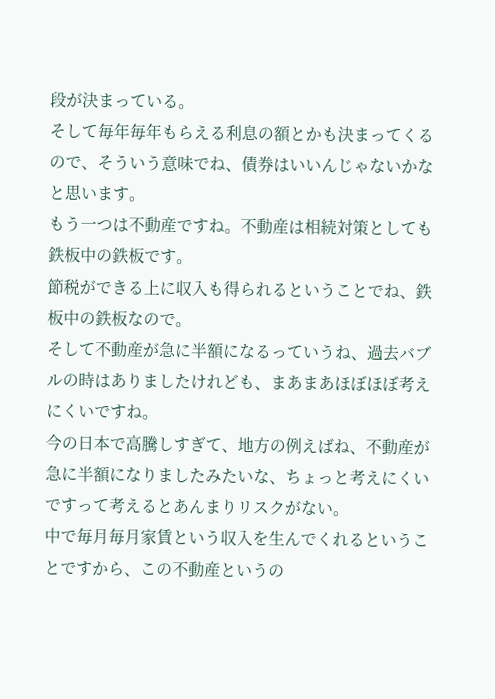段が決まっている。
そして毎年毎年もらえる利息の額とかも決まってくるので、そういう意味でね、債券はいいんじゃないかなと思います。
もう一つは不動産ですね。不動産は相続対策としても鉄板中の鉄板です。
節税ができる上に収入も得られるということでね、鉄板中の鉄板なので。
そして不動産が急に半額になるっていうね、過去バブルの時はありましたけれども、まあまあほぼほぼ考えにくいですね。
今の日本で高騰しすぎて、地方の例えばね、不動産が急に半額になりましたみたいな、ちょっと考えにくいですって考えるとあんまりリスクがない。
中で毎月毎月家賃という収入を生んでくれるということですから、この不動産というの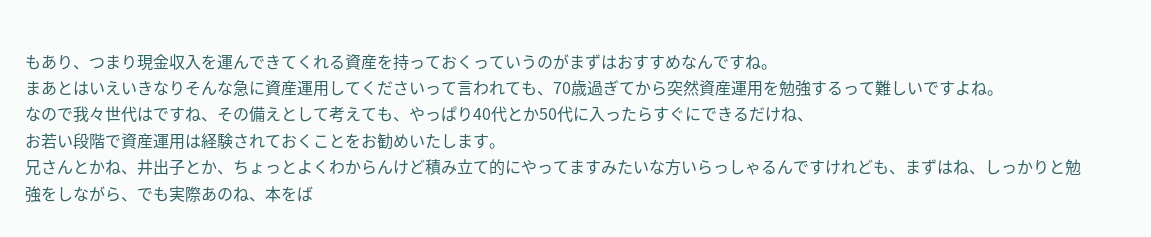もあり、つまり現金収入を運んできてくれる資産を持っておくっていうのがまずはおすすめなんですね。
まあとはいえいきなりそんな急に資産運用してくださいって言われても、70歳過ぎてから突然資産運用を勉強するって難しいですよね。
なので我々世代はですね、その備えとして考えても、やっぱり40代とか50代に入ったらすぐにできるだけね、
お若い段階で資産運用は経験されておくことをお勧めいたします。
兄さんとかね、井出子とか、ちょっとよくわからんけど積み立て的にやってますみたいな方いらっしゃるんですけれども、まずはね、しっかりと勉強をしながら、でも実際あのね、本をば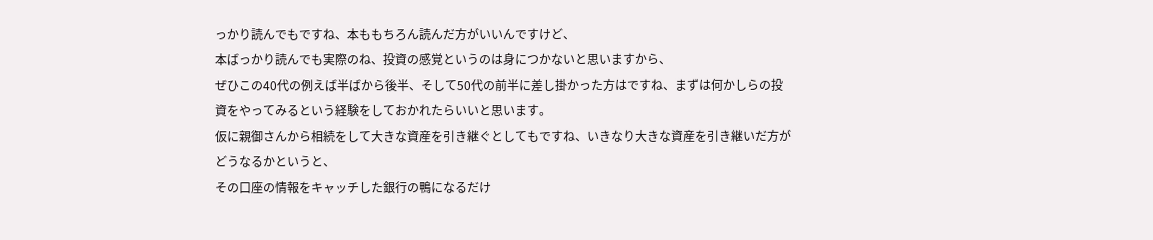っかり読んでもですね、本ももちろん読んだ方がいいんですけど、
本ばっかり読んでも実際のね、投資の感覚というのは身につかないと思いますから、
ぜひこの40代の例えば半ばから後半、そして50代の前半に差し掛かった方はですね、まずは何かしらの投資をやってみるという経験をしておかれたらいいと思います。
仮に親御さんから相続をして大きな資産を引き継ぐとしてもですね、いきなり大きな資産を引き継いだ方がどうなるかというと、
その口座の情報をキャッチした銀行の鴨になるだけ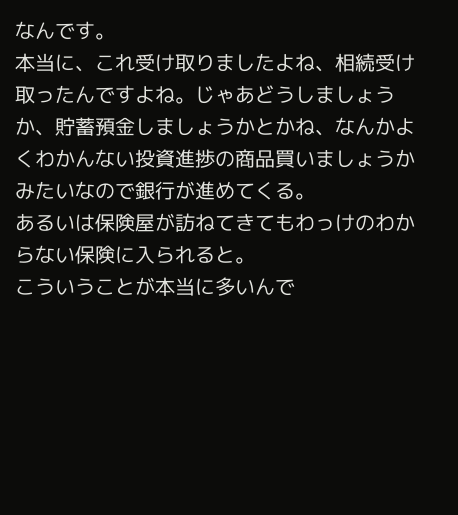なんです。
本当に、これ受け取りましたよね、相続受け取ったんですよね。じゃあどうしましょうか、貯蓄預金しましょうかとかね、なんかよくわかんない投資進捗の商品買いましょうかみたいなので銀行が進めてくる。
あるいは保険屋が訪ねてきてもわっけのわからない保険に入られると。
こういうことが本当に多いんで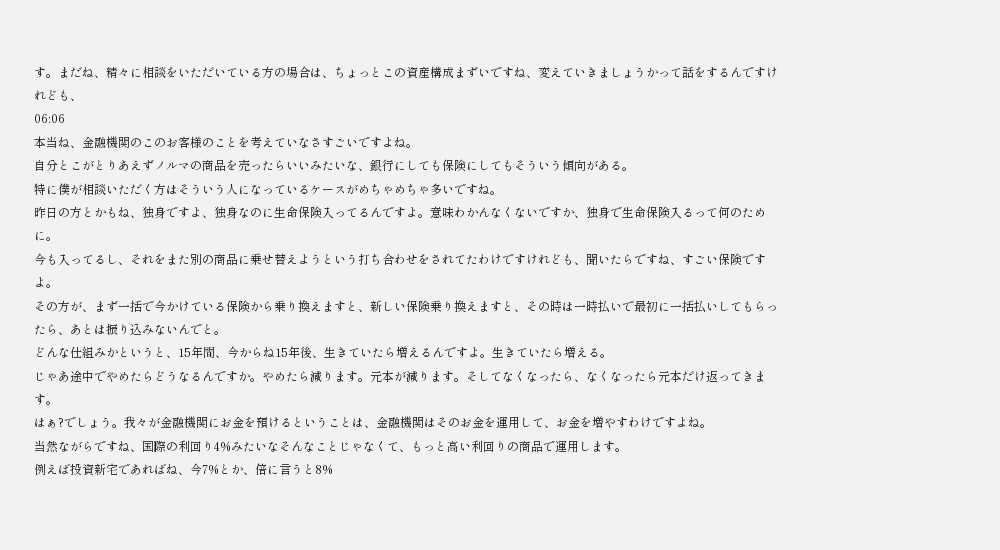す。まだね、精々に相談をいただいている方の場合は、ちょっとこの資産構成まずいですね、変えていきましょうかって話をするんですけれども、
06:06
本当ね、金融機関のこのお客様のことを考えていなさすごいですよね。
自分とこがとりあえずノルマの商品を売ったらいいみたいな、銀行にしても保険にしてもそういう傾向がある。
特に僕が相談いただく方はそういう人になっているケースがめちゃめちゃ多いですね。
昨日の方とかもね、独身ですよ、独身なのに生命保険入ってるんですよ。意味わかんなくないですか、独身で生命保険入るって何のために。
今も入ってるし、それをまた別の商品に乗せ替えようという打ち合わせをされてたわけですけれども、聞いたらですね、すごい保険ですよ。
その方が、まず一括で今かけている保険から乗り換えますと、新しい保険乗り換えますと、その時は一時払いで最初に一括払いしてもらったら、あとは振り込みないんでと。
どんな仕組みかというと、15年間、今からね15年後、生きていたら増えるんですよ。生きていたら増える。
じゃあ途中でやめたらどうなるんですか。やめたら減ります。元本が減ります。そしてなくなったら、なくなったら元本だけ返ってきます。
はぁ?でしょう。我々が金融機関にお金を預けるということは、金融機関はそのお金を運用して、お金を増やすわけですよね。
当然ながらですね、国際の利回り4%みたいなそんなことじゃなくて、もっと高い利回りの商品で運用します。
例えば投資新宅であればね、今7%とか、倍に言うと8%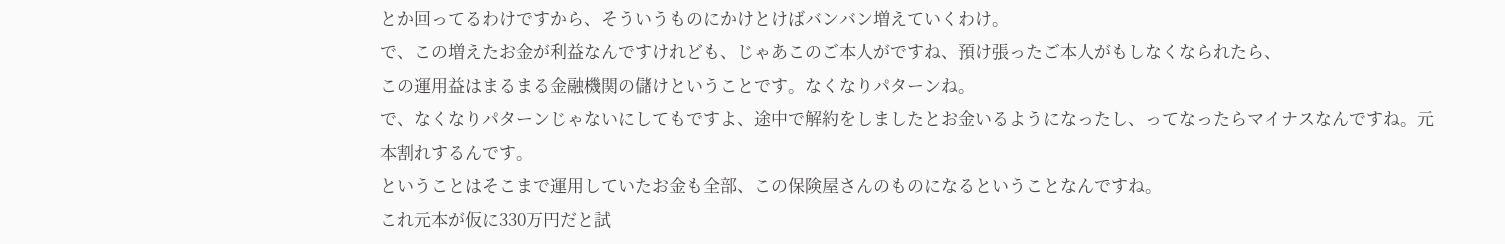とか回ってるわけですから、そういうものにかけとけばバンバン増えていくわけ。
で、この増えたお金が利益なんですけれども、じゃあこのご本人がですね、預け張ったご本人がもしなくなられたら、
この運用益はまるまる金融機関の儲けということです。なくなりパターンね。
で、なくなりパターンじゃないにしてもですよ、途中で解約をしましたとお金いるようになったし、ってなったらマイナスなんですね。元本割れするんです。
ということはそこまで運用していたお金も全部、この保険屋さんのものになるということなんですね。
これ元本が仮に330万円だと試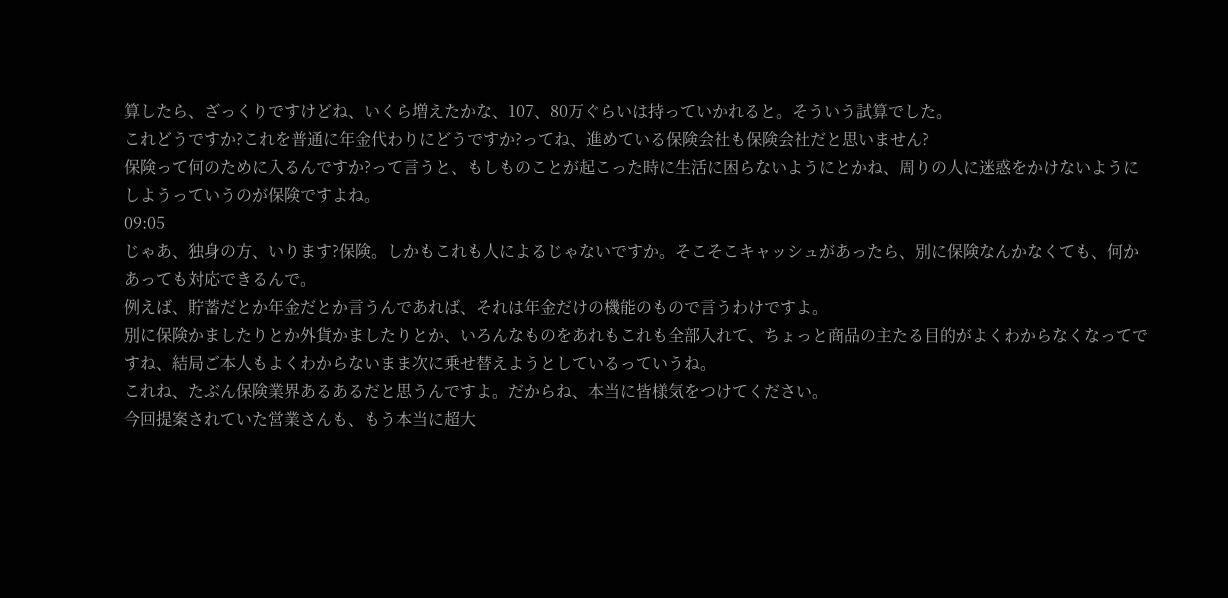算したら、ざっくりですけどね、いくら増えたかな、107、80万ぐらいは持っていかれると。そういう試算でした。
これどうですか?これを普通に年金代わりにどうですか?ってね、進めている保険会社も保険会社だと思いません?
保険って何のために入るんですか?って言うと、もしものことが起こった時に生活に困らないようにとかね、周りの人に迷惑をかけないようにしようっていうのが保険ですよね。
09:05
じゃあ、独身の方、いります?保険。しかもこれも人によるじゃないですか。そこそこキャッシュがあったら、別に保険なんかなくても、何かあっても対応できるんで。
例えば、貯蓄だとか年金だとか言うんであれば、それは年金だけの機能のもので言うわけですよ。
別に保険かましたりとか外貨かましたりとか、いろんなものをあれもこれも全部入れて、ちょっと商品の主たる目的がよくわからなくなってですね、結局ご本人もよくわからないまま次に乗せ替えようとしているっていうね。
これね、たぶん保険業界あるあるだと思うんですよ。だからね、本当に皆様気をつけてください。
今回提案されていた営業さんも、もう本当に超大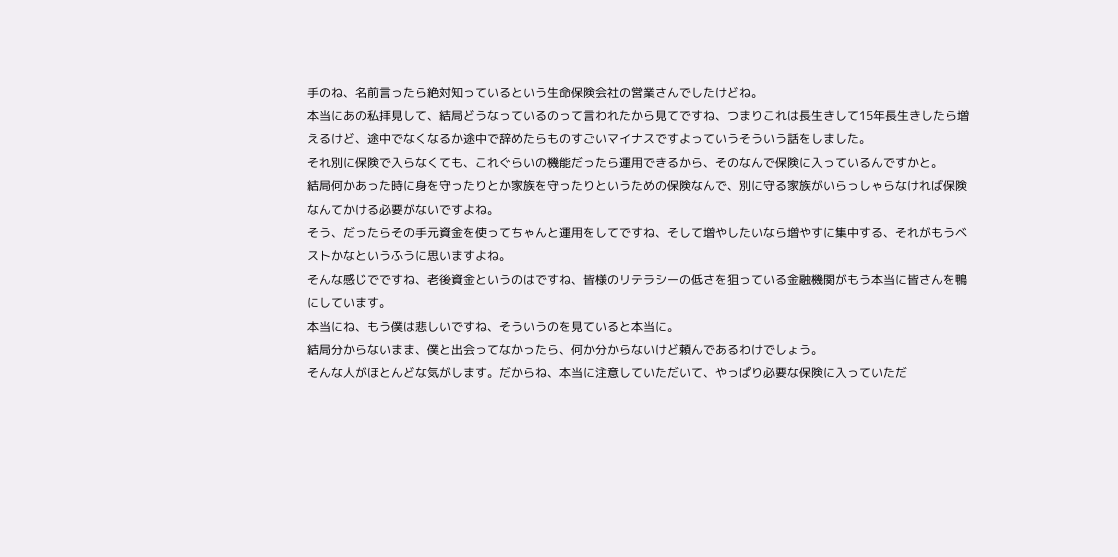手のね、名前言ったら絶対知っているという生命保険会社の営業さんでしたけどね。
本当にあの私拝見して、結局どうなっているのって言われたから見てですね、つまりこれは長生きして15年長生きしたら増えるけど、途中でなくなるか途中で辞めたらものすごいマイナスですよっていうそういう話をしました。
それ別に保険で入らなくても、これぐらいの機能だったら運用できるから、そのなんで保険に入っているんですかと。
結局何かあった時に身を守ったりとか家族を守ったりというための保険なんで、別に守る家族がいらっしゃらなければ保険なんてかける必要がないですよね。
そう、だったらその手元資金を使ってちゃんと運用をしてですね、そして増やしたいなら増やすに集中する、それがもうベストかなというふうに思いますよね。
そんな感じでですね、老後資金というのはですね、皆様のリテラシーの低さを狙っている金融機関がもう本当に皆さんを鴨にしています。
本当にね、もう僕は悲しいですね、そういうのを見ていると本当に。
結局分からないまま、僕と出会ってなかったら、何か分からないけど頼んであるわけでしょう。
そんな人がほとんどな気がします。だからね、本当に注意していただいて、やっぱり必要な保険に入っていただ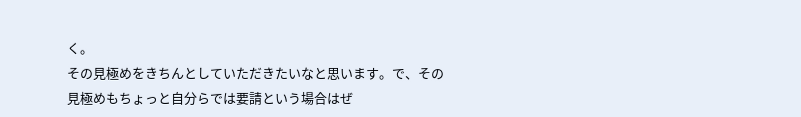く。
その見極めをきちんとしていただきたいなと思います。で、その見極めもちょっと自分らでは要請という場合はぜ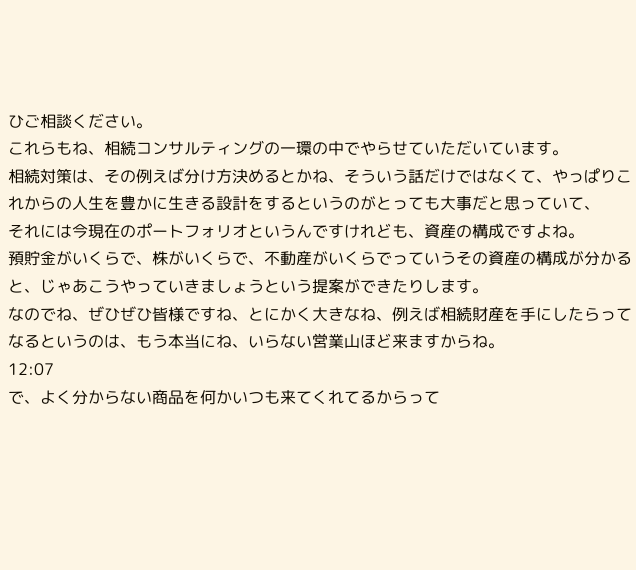ひご相談ください。
これらもね、相続コンサルティングの一環の中でやらせていただいています。
相続対策は、その例えば分け方決めるとかね、そういう話だけではなくて、やっぱりこれからの人生を豊かに生きる設計をするというのがとっても大事だと思っていて、
それには今現在のポートフォリオというんですけれども、資産の構成ですよね。
預貯金がいくらで、株がいくらで、不動産がいくらでっていうその資産の構成が分かると、じゃあこうやっていきましょうという提案ができたりします。
なのでね、ぜひぜひ皆様ですね、とにかく大きなね、例えば相続財産を手にしたらってなるというのは、もう本当にね、いらない営業山ほど来ますからね。
12:07
で、よく分からない商品を何かいつも来てくれてるからって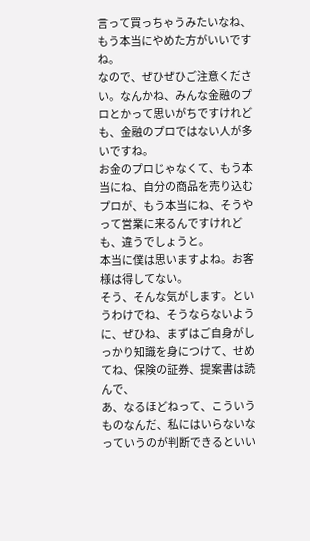言って買っちゃうみたいなね、もう本当にやめた方がいいですね。
なので、ぜひぜひご注意ください。なんかね、みんな金融のプロとかって思いがちですけれども、金融のプロではない人が多いですね。
お金のプロじゃなくて、もう本当にね、自分の商品を売り込むプロが、もう本当にね、そうやって営業に来るんですけれども、違うでしょうと。
本当に僕は思いますよね。お客様は得してない。
そう、そんな気がします。というわけでね、そうならないように、ぜひね、まずはご自身がしっかり知識を身につけて、せめてね、保険の証券、提案書は読んで、
あ、なるほどねって、こういうものなんだ、私にはいらないなっていうのが判断できるといい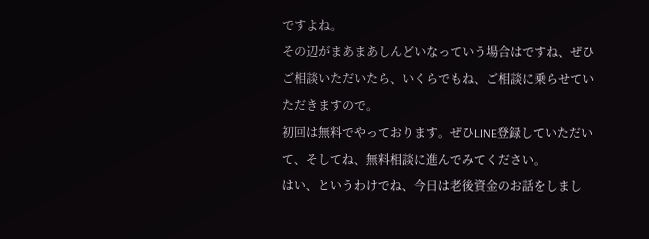ですよね。
その辺がまあまあしんどいなっていう場合はですね、ぜひご相談いただいたら、いくらでもね、ご相談に乗らせていただきますので。
初回は無料でやっております。ぜひLINE登録していただいて、そしてね、無料相談に進んでみてください。
はい、というわけでね、今日は老後資金のお話をしまし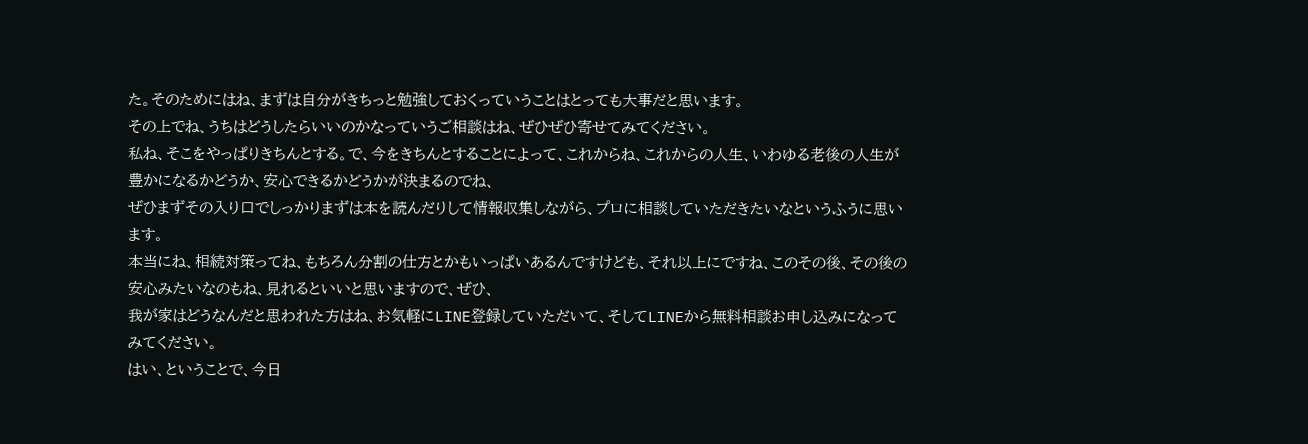た。そのためにはね、まずは自分がきちっと勉強しておくっていうことはとっても大事だと思います。
その上でね、うちはどうしたらいいのかなっていうご相談はね、ぜひぜひ寄せてみてください。
私ね、そこをやっぱりきちんとする。で、今をきちんとすることによって、これからね、これからの人生、いわゆる老後の人生が豊かになるかどうか、安心できるかどうかが決まるのでね、
ぜひまずその入り口でしっかりまずは本を読んだりして情報収集しながら、プロに相談していただきたいなというふうに思います。
本当にね、相続対策ってね、もちろん分割の仕方とかもいっぱいあるんですけども、それ以上にですね、このその後、その後の安心みたいなのもね、見れるといいと思いますので、ぜひ、
我が家はどうなんだと思われた方はね、お気軽にLINE登録していただいて、そしてLINEから無料相談お申し込みになってみてください。
はい、ということで、今日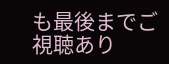も最後までご視聴あり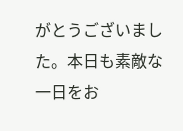がとうございました。本日も素敵な一日をお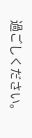過ごしください。